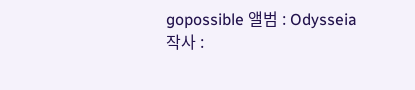gopossible 앨범 : Odysseia
작사 :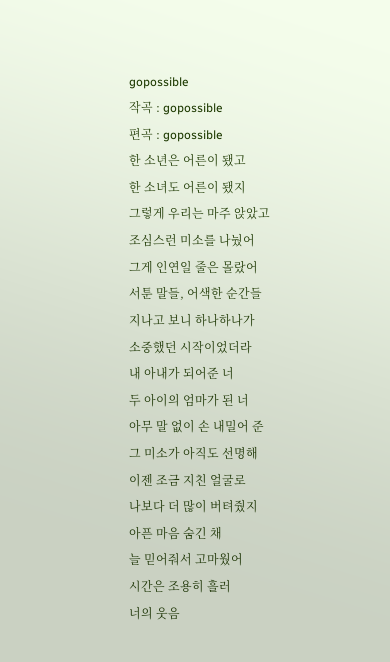gopossible
작곡 : gopossible
편곡 : gopossible
한 소년은 어른이 됐고
한 소녀도 어른이 됐지
그렇게 우리는 마주 앉았고
조심스런 미소를 나눴어
그게 인연일 줄은 몰랐어
서툰 말들, 어색한 순간들
지나고 보니 하나하나가
소중했던 시작이었더라
내 아내가 되어준 너
두 아이의 엄마가 된 너
아무 말 없이 손 내밀어 준
그 미소가 아직도 선명해
이젠 조금 지친 얼굴로
나보다 더 많이 버텨줬지
아픈 마음 숨긴 채
늘 믿어줘서 고마웠어
시간은 조용히 흘러
너의 웃음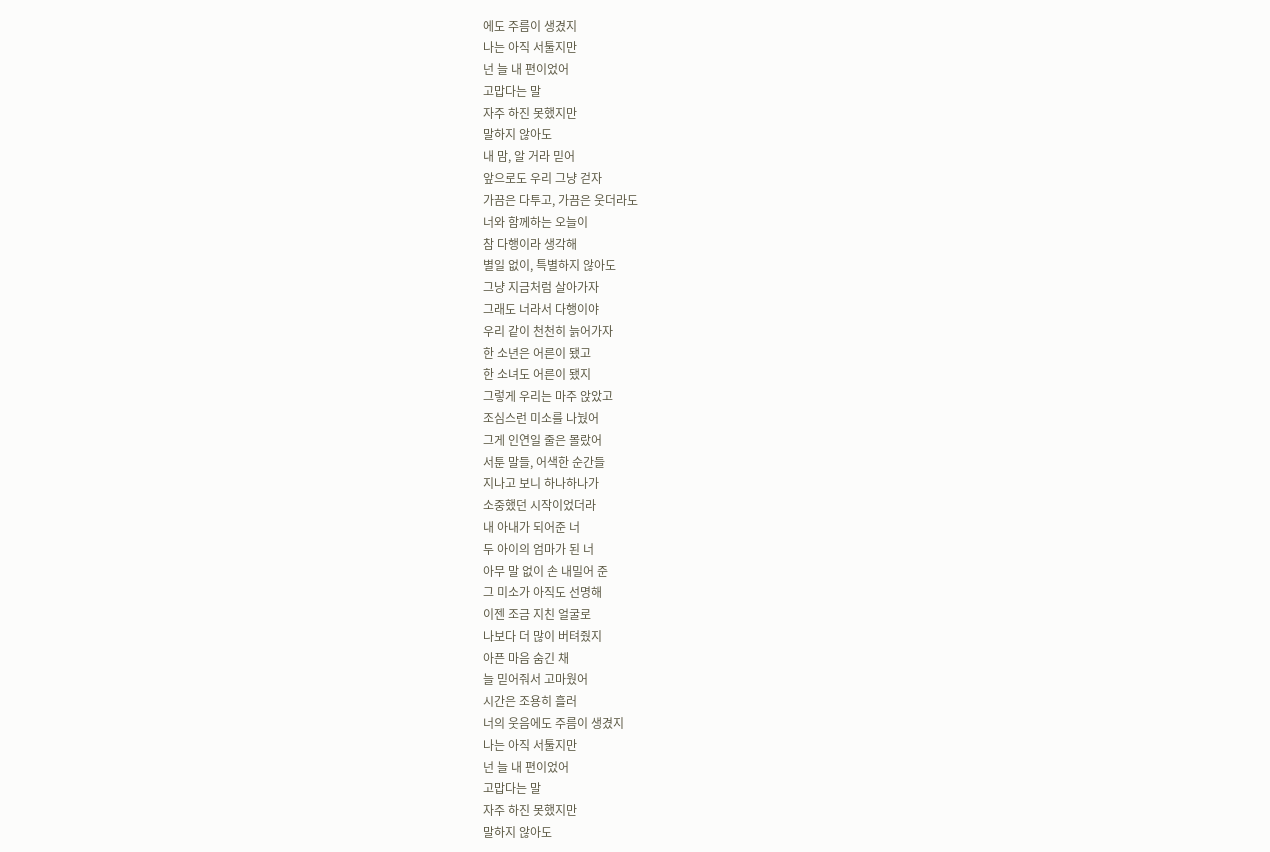에도 주름이 생겼지
나는 아직 서툴지만
넌 늘 내 편이었어
고맙다는 말
자주 하진 못했지만
말하지 않아도
내 맘, 알 거라 믿어
앞으로도 우리 그냥 걷자
가끔은 다투고, 가끔은 웃더라도
너와 함께하는 오늘이
참 다행이라 생각해
별일 없이, 특별하지 않아도
그냥 지금처럼 살아가자
그래도 너라서 다행이야
우리 같이 천천히 늙어가자
한 소년은 어른이 됐고
한 소녀도 어른이 됐지
그렇게 우리는 마주 앉았고
조심스런 미소를 나눴어
그게 인연일 줄은 몰랐어
서툰 말들, 어색한 순간들
지나고 보니 하나하나가
소중했던 시작이었더라
내 아내가 되어준 너
두 아이의 엄마가 된 너
아무 말 없이 손 내밀어 준
그 미소가 아직도 선명해
이젠 조금 지친 얼굴로
나보다 더 많이 버텨줬지
아픈 마음 숨긴 채
늘 믿어줘서 고마웠어
시간은 조용히 흘러
너의 웃음에도 주름이 생겼지
나는 아직 서툴지만
넌 늘 내 편이었어
고맙다는 말
자주 하진 못했지만
말하지 않아도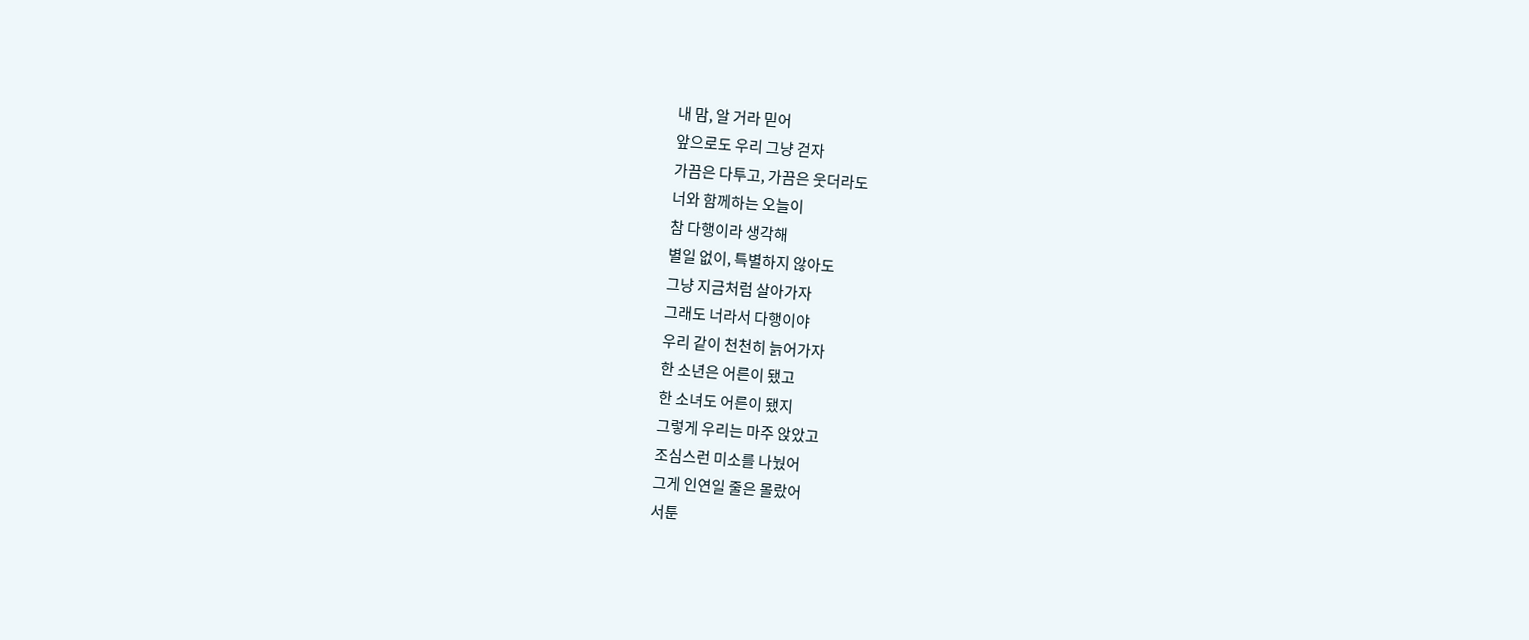내 맘, 알 거라 믿어
앞으로도 우리 그냥 걷자
가끔은 다투고, 가끔은 웃더라도
너와 함께하는 오늘이
참 다행이라 생각해
별일 없이, 특별하지 않아도
그냥 지금처럼 살아가자
그래도 너라서 다행이야
우리 같이 천천히 늙어가자
한 소년은 어른이 됐고
한 소녀도 어른이 됐지
그렇게 우리는 마주 앉았고
조심스런 미소를 나눴어
그게 인연일 줄은 몰랐어
서툰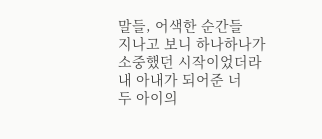말들, 어색한 순간들
지나고 보니 하나하나가
소중했던 시작이었더라
내 아내가 되어준 너
두 아이의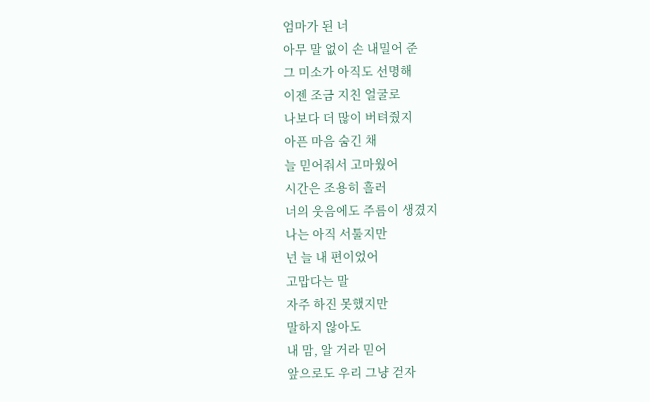엄마가 된 너
아무 말 없이 손 내밀어 준
그 미소가 아직도 선명해
이젠 조금 지친 얼굴로
나보다 더 많이 버텨줬지
아픈 마음 숨긴 채
늘 믿어줘서 고마웠어
시간은 조용히 흘러
너의 웃음에도 주름이 생겼지
나는 아직 서툴지만
넌 늘 내 편이었어
고맙다는 말
자주 하진 못했지만
말하지 않아도
내 맘, 알 거라 믿어
앞으로도 우리 그냥 걷자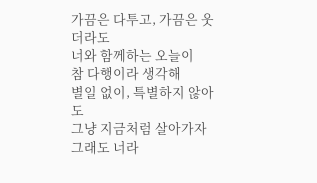가끔은 다투고, 가끔은 웃더라도
너와 함께하는 오늘이
참 다행이라 생각해
별일 없이, 특별하지 않아도
그냥 지금처럼 살아가자
그래도 너라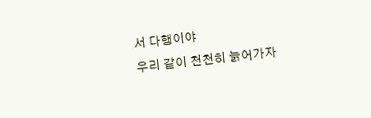서 다행이야
우리 같이 천천히 늙어가자